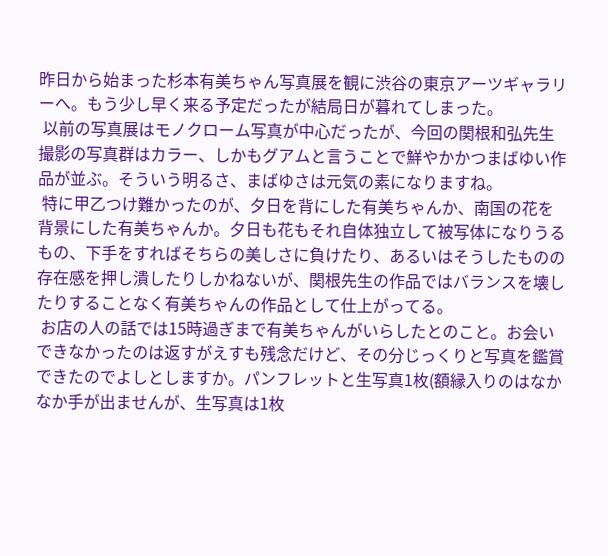昨日から始まった杉本有美ちゃん写真展を観に渋谷の東京アーツギャラリーへ。もう少し早く来る予定だったが結局日が暮れてしまった。
 以前の写真展はモノクローム写真が中心だったが、今回の関根和弘先生撮影の写真群はカラー、しかもグアムと言うことで鮮やかかつまばゆい作品が並ぶ。そういう明るさ、まばゆさは元気の素になりますね。
 特に甲乙つけ難かったのが、夕日を背にした有美ちゃんか、南国の花を背景にした有美ちゃんか。夕日も花もそれ自体独立して被写体になりうるもの、下手をすればそちらの美しさに負けたり、あるいはそうしたものの存在感を押し潰したりしかねないが、関根先生の作品ではバランスを壊したりすることなく有美ちゃんの作品として仕上がってる。
 お店の人の話では15時過ぎまで有美ちゃんがいらしたとのこと。お会いできなかったのは返すがえすも残念だけど、その分じっくりと写真を鑑賞できたのでよしとしますか。パンフレットと生写真1枚(額縁入りのはなかなか手が出ませんが、生写真は1枚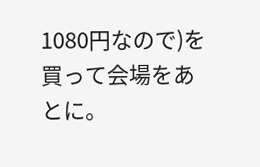1080円なので)を買って会場をあとに。